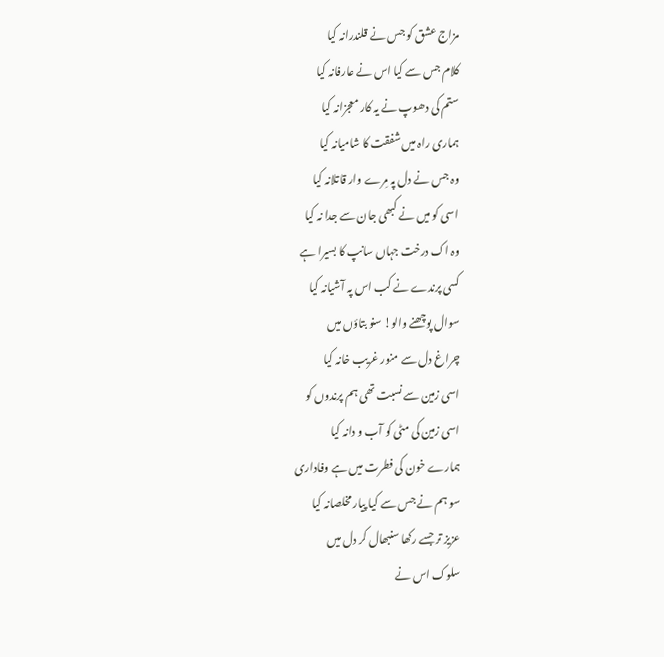مزاج عشق کو جس نے قلندرانہ کیا
کلام جس سے کیا اس نے عارفانہ کیا
ستم کی دھوپ نے یہ کار معجزانہ کیا
ہماری راہ میں شفقت کا شامیانہ کیا
وہ جس نے دل پہ مِرے وار قاتلانہ کیا
اسی کو میں نے کبھی جان سے جدا نہ کیا
وہ اک درخت جہاں سانپ کا بسیرا ہے
کسی پرندے نے کب اس پہ آشیانہ کیا
سوال پوچھنے والو! سنو بتاؤں میں
چراغ دل سے منور غریب خانہ کیا
اسی زمین سے نسبت تھی ہم پرندوں کو
اسی زمین کی مٹی کو آب و دانہ کیا
ہمارے خون کی فطرت میں ہے وفاداری
سو ہم نے جس سے کیا پیار مخلصانہ کیا
عزیز تر جسے رکھا سنبھال کر دل میں
سلوک اس نے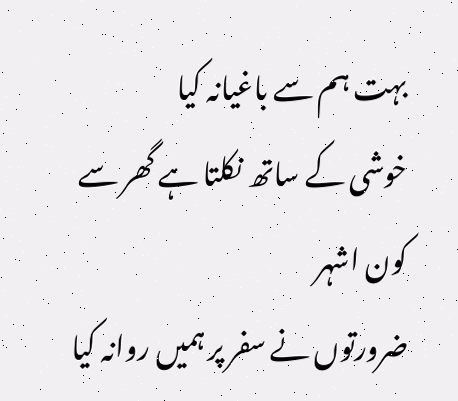بہت ہم سے باغیانہ کیا
خوشی کے ساتھ نکلتا ہے گھر سے کون اشہر
ضرورتوں نے سفر پر ہمیں روانہ کیا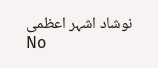نوشاد اشہر اعظمی
No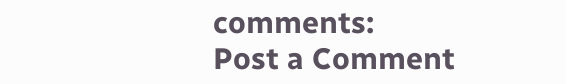comments:
Post a Comment